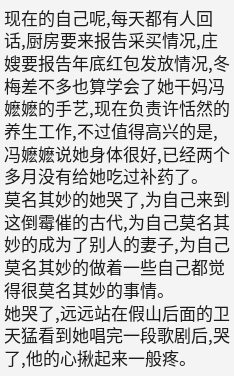现在的自己呢,每天都有人回话,厨房要来报告采买情况,庄嫂要报告年底红包发放情况,冬梅差不多也算学会了她干妈冯嬷嬷的手艺,现在负责许恬然的养生工作,不过值得高兴的是,冯嬷嬷说她身体很好,已经两个多月没有给她吃过补药了。
莫名其妙的她哭了,为自己来到这倒霉催的古代,为自己莫名其妙的成为了别人的妻子,为自己莫名其妙的做着一些自己都觉得很莫名其妙的事情。
她哭了,远远站在假山后面的卫天猛看到她唱完一段歌剧后,哭了,他的心揪起来一般疼。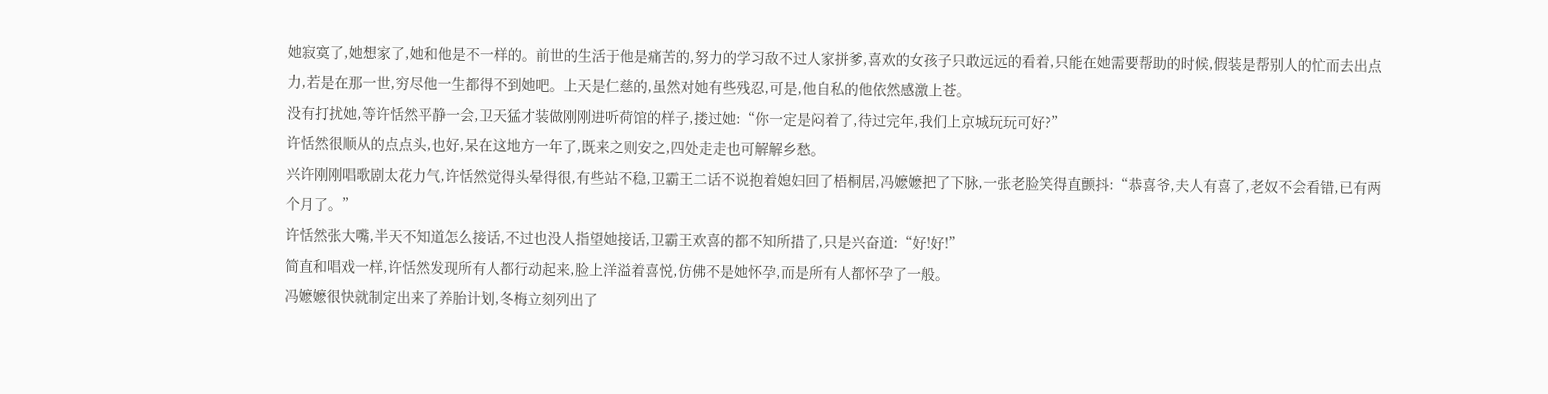她寂寞了,她想家了,她和他是不一样的。前世的生活于他是痛苦的,努力的学习敌不过人家拼爹,喜欢的女孩子只敢远远的看着,只能在她需要帮助的时候,假装是帮别人的忙而去出点力,若是在那一世,穷尽他一生都得不到她吧。上天是仁慈的,虽然对她有些残忍,可是,他自私的他依然感激上苍。
没有打扰她,等许恬然平静一会,卫天猛才装做刚刚进听荷馆的样子,搂过她:“你一定是闷着了,待过完年,我们上京城玩玩可好?”
许恬然很顺从的点点头,也好,呆在这地方一年了,既来之则安之,四处走走也可解解乡愁。
兴许刚刚唱歌剧太花力气,许恬然觉得头晕得很,有些站不稳,卫霸王二话不说抱着媳妇回了梧桐居,冯嬷嬷把了下脉,一张老脸笑得直颤抖:“恭喜爷,夫人有喜了,老奴不会看错,已有两个月了。”
许恬然张大嘴,半天不知道怎么接话,不过也没人指望她接话,卫霸王欢喜的都不知所措了,只是兴奋道:“好!好!”
简直和唱戏一样,许恬然发现所有人都行动起来,脸上洋溢着喜悦,仿佛不是她怀孕,而是所有人都怀孕了一般。
冯嬷嬷很快就制定出来了养胎计划,冬梅立刻列出了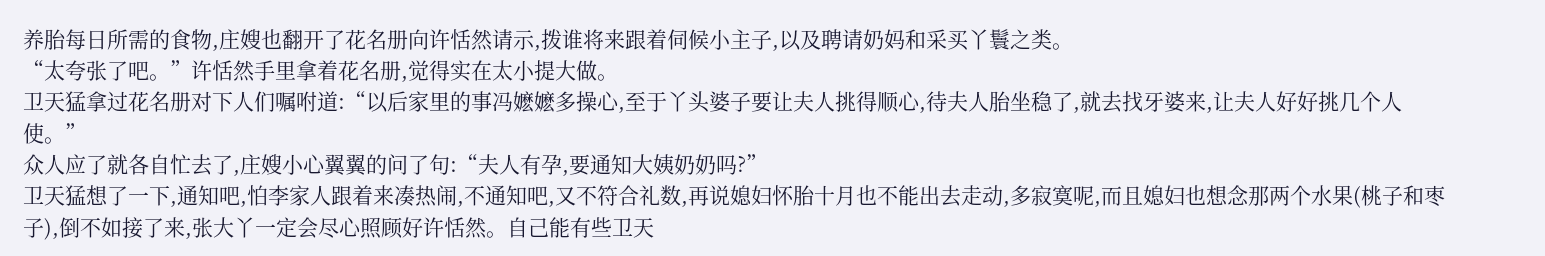养胎每日所需的食物,庄嫂也翻开了花名册向许恬然请示,拨谁将来跟着伺候小主子,以及聘请奶妈和采买丫鬟之类。
“太夸张了吧。”许恬然手里拿着花名册,觉得实在太小提大做。
卫天猛拿过花名册对下人们嘱咐道:“以后家里的事冯嬷嬷多操心,至于丫头婆子要让夫人挑得顺心,待夫人胎坐稳了,就去找牙婆来,让夫人好好挑几个人使。”
众人应了就各自忙去了,庄嫂小心翼翼的问了句:“夫人有孕,要通知大姨奶奶吗?”
卫天猛想了一下,通知吧,怕李家人跟着来凑热闹,不通知吧,又不符合礼数,再说媳妇怀胎十月也不能出去走动,多寂寞呢,而且媳妇也想念那两个水果(桃子和枣子),倒不如接了来,张大丫一定会尽心照顾好许恬然。自己能有些卫天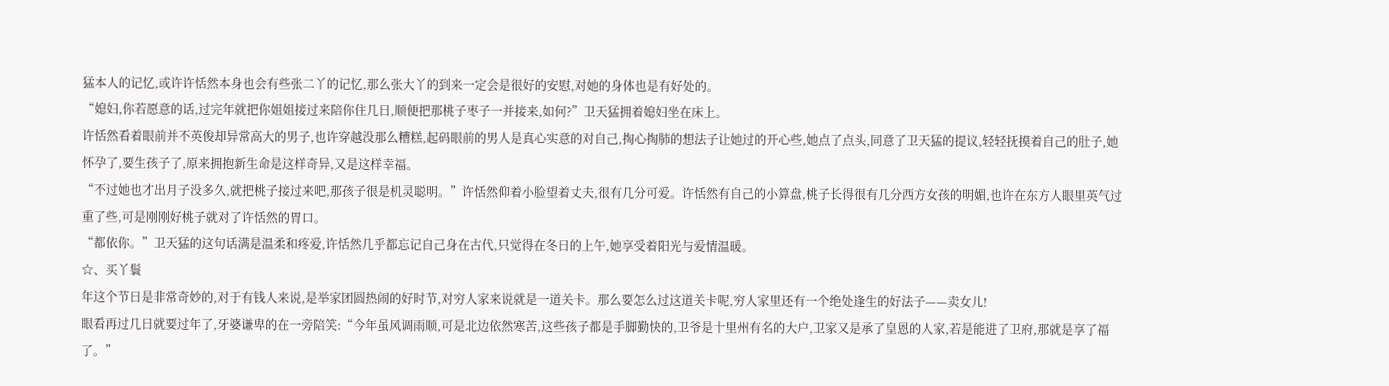猛本人的记忆,或许许恬然本身也会有些张二丫的记忆,那么张大丫的到来一定会是很好的安慰,对她的身体也是有好处的。
“媳妇,你若愿意的话,过完年就把你姐姐接过来陪你住几日,顺便把那桃子枣子一并接来,如何?”卫天猛拥着媳妇坐在床上。
许恬然看着眼前并不英俊却异常高大的男子,也许穿越没那么糟糕,起码眼前的男人是真心实意的对自己,掏心掏肺的想法子让她过的开心些,她点了点头,同意了卫天猛的提议,轻轻抚摸着自己的肚子,她怀孕了,要生孩子了,原来拥抱新生命是这样奇异,又是这样幸福。
“不过她也才出月子没多久,就把桃子接过来吧,那孩子很是机灵聪明。”许恬然仰着小脸望着丈夫,很有几分可爱。许恬然有自己的小算盘,桃子长得很有几分西方女孩的明媚,也许在东方人眼里英气过重了些,可是刚刚好桃子就对了许恬然的胃口。
“都依你。”卫天猛的这句话满是温柔和疼爱,许恬然几乎都忘记自己身在古代,只觉得在冬日的上午,她享受着阳光与爱情温暖。
☆、买丫鬟
年这个节日是非常奇妙的,对于有钱人来说,是举家团圆热闹的好时节,对穷人家来说就是一道关卡。那么要怎么过这道关卡呢,穷人家里还有一个绝处逢生的好法子——卖女儿!
眼看再过几日就要过年了,牙婆谦卑的在一旁陪笑:“今年虽风调雨顺,可是北边依然寒苦,这些孩子都是手脚勤快的,卫爷是十里州有名的大户,卫家又是承了皇恩的人家,若是能进了卫府,那就是享了福了。”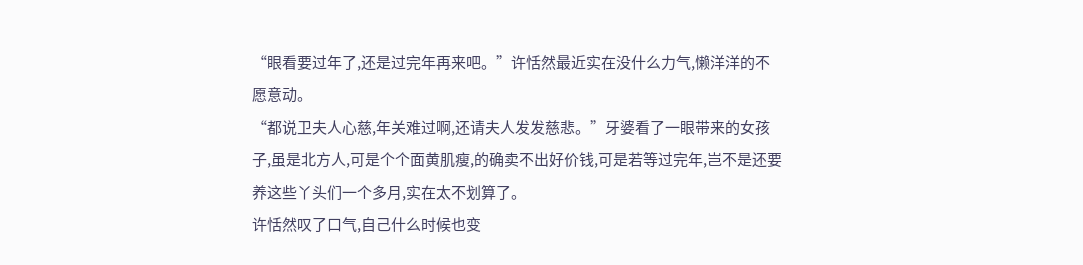“眼看要过年了,还是过完年再来吧。”许恬然最近实在没什么力气,懒洋洋的不愿意动。
“都说卫夫人心慈,年关难过啊,还请夫人发发慈悲。”牙婆看了一眼带来的女孩子,虽是北方人,可是个个面黄肌瘦,的确卖不出好价钱,可是若等过完年,岂不是还要养这些丫头们一个多月,实在太不划算了。
许恬然叹了口气,自己什么时候也变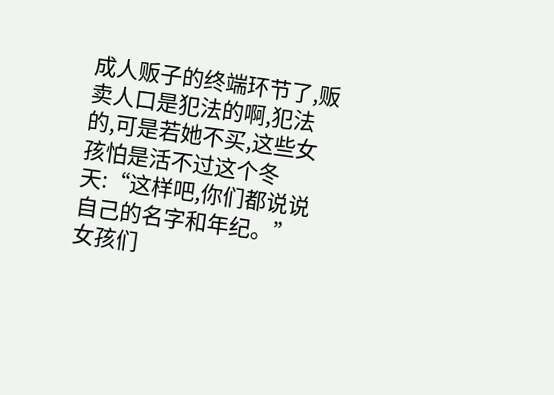成人贩子的终端环节了,贩卖人口是犯法的啊,犯法的,可是若她不买,这些女孩怕是活不过这个冬天:“这样吧,你们都说说自己的名字和年纪。”
女孩们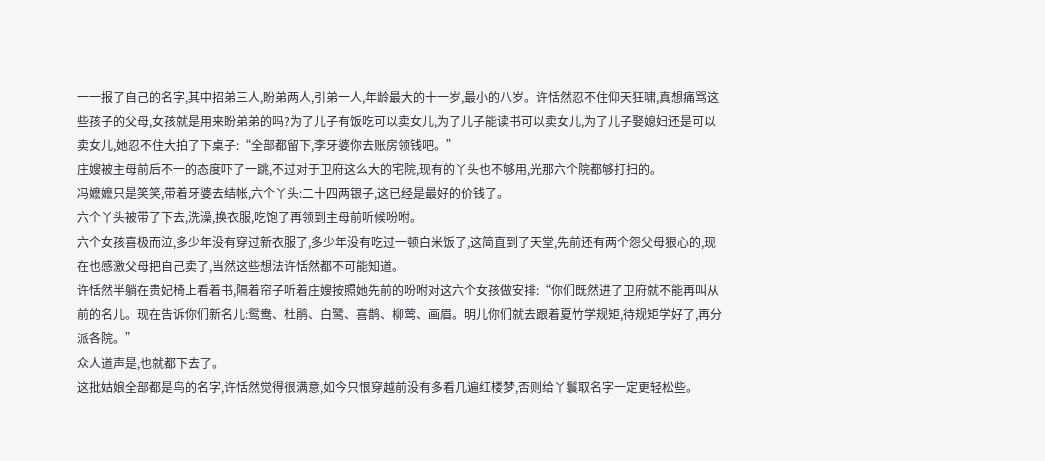一一报了自己的名字,其中招弟三人,盼弟两人,引弟一人,年龄最大的十一岁,最小的八岁。许恬然忍不住仰天狂啸,真想痛骂这些孩子的父母,女孩就是用来盼弟弟的吗?为了儿子有饭吃可以卖女儿,为了儿子能读书可以卖女儿,为了儿子娶媳妇还是可以卖女儿,她忍不住大拍了下桌子:“全部都留下,李牙婆你去账房领钱吧。”
庄嫂被主母前后不一的态度吓了一跳,不过对于卫府这么大的宅院,现有的丫头也不够用,光那六个院都够打扫的。
冯嬷嬷只是笑笑,带着牙婆去结帐,六个丫头:二十四两银子,这已经是最好的价钱了。
六个丫头被带了下去,洗澡,换衣服,吃饱了再领到主母前听候吩咐。
六个女孩喜极而泣,多少年没有穿过新衣服了,多少年没有吃过一顿白米饭了,这简直到了天堂,先前还有两个怨父母狠心的,现在也感激父母把自己卖了,当然这些想法许恬然都不可能知道。
许恬然半躺在贵妃椅上看着书,隔着帘子听着庄嫂按照她先前的吩咐对这六个女孩做安排:“你们既然进了卫府就不能再叫从前的名儿。现在告诉你们新名儿:鸳鸯、杜鹃、白鹭、喜鹊、柳莺、画眉。明儿你们就去跟着夏竹学规矩,待规矩学好了,再分派各院。”
众人道声是,也就都下去了。
这批姑娘全部都是鸟的名字,许恬然觉得很满意,如今只恨穿越前没有多看几遍红楼梦,否则给丫鬟取名字一定更轻松些。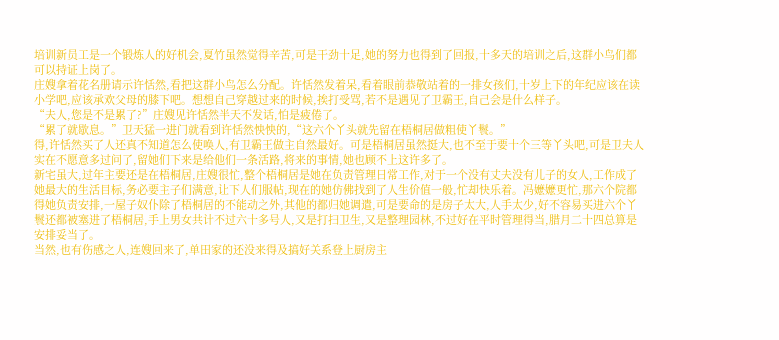培训新员工是一个锻炼人的好机会,夏竹虽然觉得辛苦,可是干劲十足,她的努力也得到了回报,十多天的培训之后,这群小鸟们都可以持证上岗了。
庄嫂拿着花名册请示许恬然,看把这群小鸟怎么分配。许恬然发着呆,看着眼前恭敬站着的一排女孩们,十岁上下的年纪应该在读小学吧,应该承欢父母的膝下吧。想想自己穿越过来的时候,挨打受骂,若不是遇见了卫霸王,自己会是什么样子。
“夫人,您是不是累了?”庄嫂见许恬然半天不发话,怕是疲倦了。
“累了就歇息。”卫天猛一进门就看到许恬然怏怏的,“这六个丫头就先留在梧桐居做粗使丫鬟。”
得,许恬然买了人还真不知道怎么使唤人,有卫霸王做主自然最好。可是梧桐居虽然挺大,也不至于要十个三等丫头吧,可是卫夫人实在不愿意多过问了,留她们下来是给他们一条活路,将来的事情,她也顾不上这许多了。
新宅虽大,过年主要还是在梧桐居,庄嫂很忙,整个梧桐居是她在负责管理日常工作,对于一个没有丈夫没有儿子的女人,工作成了她最大的生活目标,务必要主子们满意,让下人们服帖,现在的她仿佛找到了人生价值一般,忙却快乐着。冯嬷嬷更忙,那六个院都得她负责安排,一屋子奴仆除了梧桐居的不能动之外,其他的都归她调遣,可是要命的是房子太大,人手太少,好不容易买进六个丫鬟还都被塞进了梧桐居,手上男女共计不过六十多号人,又是打扫卫生,又是整理园林,不过好在平时管理得当,腊月二十四总算是安排妥当了。
当然,也有伤感之人,连嫂回来了,单田家的还没来得及搞好关系登上厨房主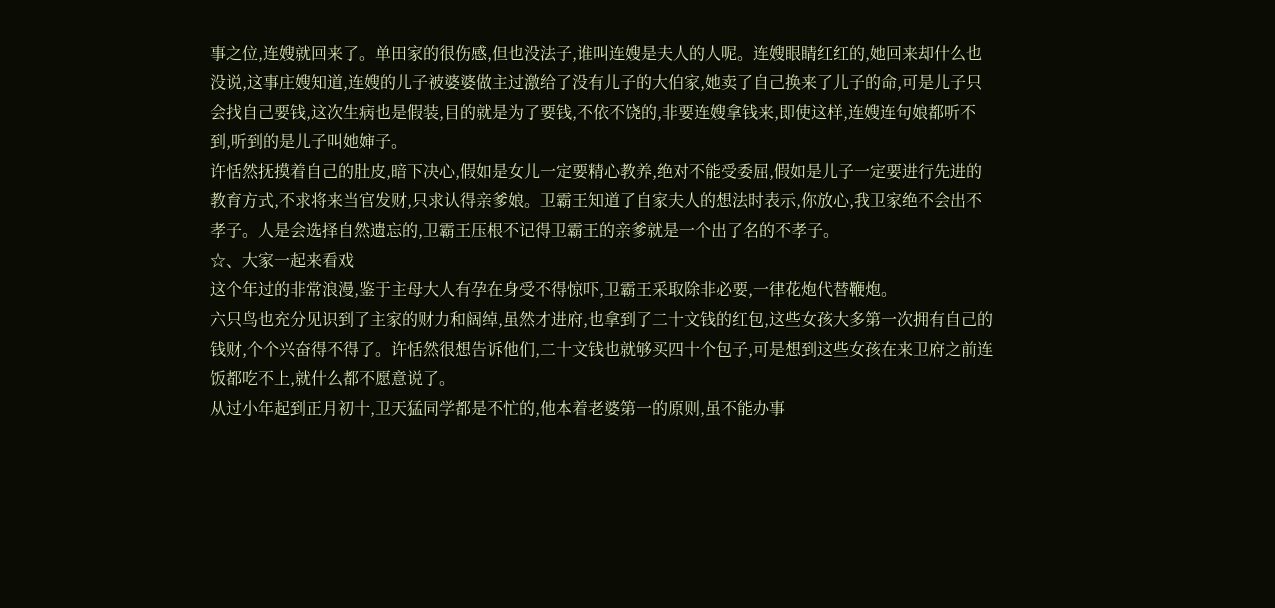事之位,连嫂就回来了。单田家的很伤感,但也没法子,谁叫连嫂是夫人的人呢。连嫂眼睛红红的,她回来却什么也没说,这事庄嫂知道,连嫂的儿子被婆婆做主过激给了没有儿子的大伯家,她卖了自己换来了儿子的命,可是儿子只会找自己要钱,这次生病也是假装,目的就是为了要钱,不依不饶的,非要连嫂拿钱来,即使这样,连嫂连句娘都听不到,听到的是儿子叫她婶子。
许恬然抚摸着自己的肚皮,暗下决心,假如是女儿一定要精心教养,绝对不能受委屈,假如是儿子一定要进行先进的教育方式,不求将来当官发财,只求认得亲爹娘。卫霸王知道了自家夫人的想法时表示,你放心,我卫家绝不会出不孝子。人是会选择自然遗忘的,卫霸王压根不记得卫霸王的亲爹就是一个出了名的不孝子。
☆、大家一起来看戏
这个年过的非常浪漫,鉴于主母大人有孕在身受不得惊吓,卫霸王采取除非必要,一律花炮代替鞭炮。
六只鸟也充分见识到了主家的财力和阔绰,虽然才进府,也拿到了二十文钱的红包,这些女孩大多第一次拥有自己的钱财,个个兴奋得不得了。许恬然很想告诉他们,二十文钱也就够买四十个包子,可是想到这些女孩在来卫府之前连饭都吃不上,就什么都不愿意说了。
从过小年起到正月初十,卫天猛同学都是不忙的,他本着老婆第一的原则,虽不能办事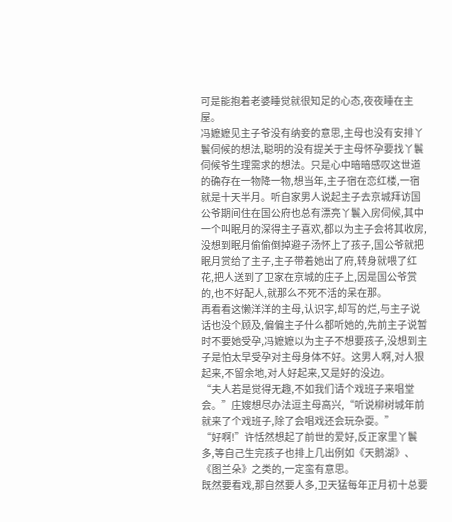可是能抱着老婆睡觉就很知足的心态,夜夜睡在主屋。
冯嬷嬷见主子爷没有纳妾的意思,主母也没有安排丫鬟伺候的想法,聪明的没有提关于主母怀孕要找丫鬟伺候爷生理需求的想法。只是心中暗暗感叹这世道的确存在一物降一物,想当年,主子宿在恋红楼,一宿就是十天半月。听自家男人说起主子去京城拜访国公爷期间住在国公府也总有漂亮丫鬟入房伺候,其中一个叫眠月的深得主子喜欢,都以为主子会将其收房,没想到眠月偷偷倒掉避子汤怀上了孩子,国公爷就把眠月赏给了主子,主子带着她出了府,转身就喂了红花,把人送到了卫家在京城的庄子上,因是国公爷赏的,也不好配人,就那么不死不活的呆在那。
再看看这懒洋洋的主母,认识字,却写的烂,与主子说话也没个顾及,偏偏主子什么都听她的,先前主子说暂时不要她受孕,冯嬷嬷以为主子不想要孩子,没想到主子是怕太早受孕对主母身体不好。这男人啊,对人狠起来,不留余地,对人好起来,又是好的没边。
“夫人若是觉得无趣,不如我们请个戏班子来唱堂会。”庄嫂想尽办法逗主母高兴,“听说柳树城年前就来了个戏班子,除了会唱戏还会玩杂耍。”
“好啊!”许恬然想起了前世的爱好,反正家里丫鬟多,等自己生完孩子也排上几出例如《天鹅湖》、《图兰朵》之类的,一定蛮有意思。
既然要看戏,那自然要人多,卫天猛每年正月初十总要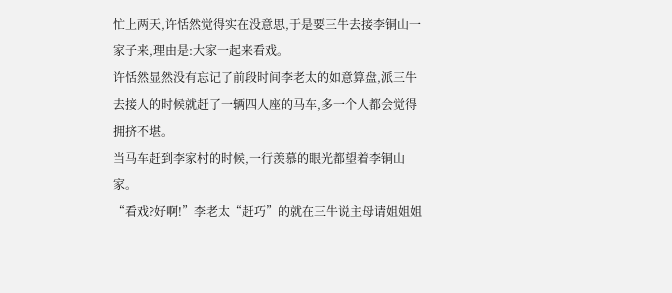忙上两天,许恬然觉得实在没意思,于是要三牛去接李铜山一家子来,理由是:大家一起来看戏。
许恬然显然没有忘记了前段时间李老太的如意算盘,派三牛去接人的时候就赶了一辆四人座的马车,多一个人都会觉得拥挤不堪。
当马车赶到李家村的时候,一行羡慕的眼光都望着李铜山家。
“看戏?好啊!”李老太“赶巧”的就在三牛说主母请姐姐姐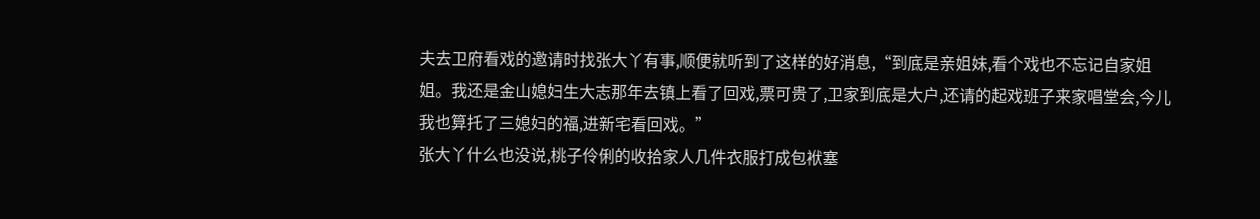夫去卫府看戏的邀请时找张大丫有事,顺便就听到了这样的好消息,“到底是亲姐妹,看个戏也不忘记自家姐姐。我还是金山媳妇生大志那年去镇上看了回戏,票可贵了,卫家到底是大户,还请的起戏班子来家唱堂会,今儿我也算托了三媳妇的福,进新宅看回戏。”
张大丫什么也没说,桃子伶俐的收拾家人几件衣服打成包袱塞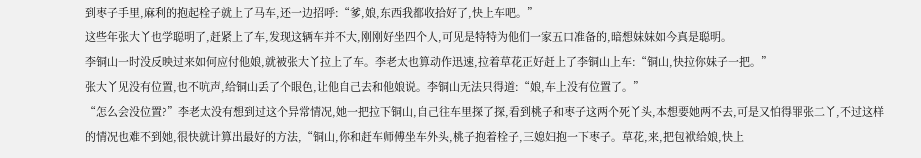到枣子手里,麻利的抱起栓子就上了马车,还一边招呼:“爹,娘,东西我都收拾好了,快上车吧。”
这些年张大丫也学聪明了,赶紧上了车,发现这辆车并不大,刚刚好坐四个人,可见是特特为他们一家五口准备的,暗想妹妹如今真是聪明。
李铜山一时没反映过来如何应付他娘,就被张大丫拉上了车。李老太也算动作迅速,拉着草花正好赶上了李铜山上车:“铜山,快拉你妹子一把。”
张大丫见没有位置,也不吭声,给铜山丢了个眼色,让他自己去和他娘说。李铜山无法只得道:“娘,车上没有位置了。”
“怎么会没位置?”李老太没有想到过这个异常情况,她一把拉下铜山,自己往车里探了探,看到桃子和枣子这两个死丫头,本想要她两不去,可是又怕得罪张二丫,不过这样的情况也难不到她,很快就计算出最好的方法,“铜山,你和赶车师傅坐车外头,桃子抱着栓子,三媳妇抱一下枣子。草花,来,把包袱给娘,快上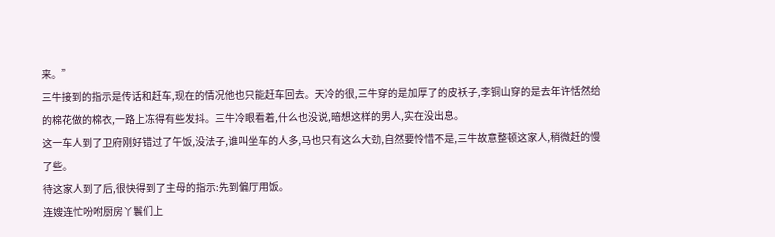来。”
三牛接到的指示是传话和赶车,现在的情况他也只能赶车回去。天冷的很,三牛穿的是加厚了的皮袄子,李铜山穿的是去年许恬然给的棉花做的棉衣,一路上冻得有些发抖。三牛冷眼看着,什么也没说,暗想这样的男人,实在没出息。
这一车人到了卫府刚好错过了午饭,没法子,谁叫坐车的人多,马也只有这么大劲,自然要怜惜不是,三牛故意整顿这家人,稍微赶的慢了些。
待这家人到了后,很快得到了主母的指示:先到偏厅用饭。
连嫂连忙吩咐厨房丫鬟们上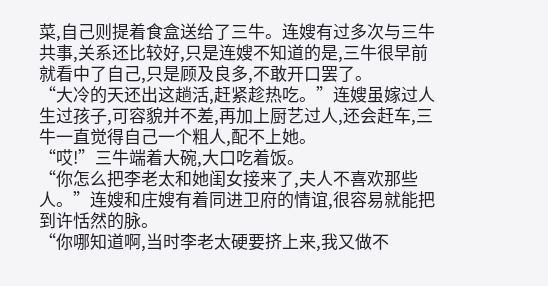菜,自己则提着食盒送给了三牛。连嫂有过多次与三牛共事,关系还比较好,只是连嫂不知道的是,三牛很早前就看中了自己,只是顾及良多,不敢开口罢了。
“大冷的天还出这趟活,赶紧趁热吃。”连嫂虽嫁过人生过孩子,可容貌并不差,再加上厨艺过人,还会赶车,三牛一直觉得自己一个粗人,配不上她。
“哎!”三牛端着大碗,大口吃着饭。
“你怎么把李老太和她闺女接来了,夫人不喜欢那些人。”连嫂和庄嫂有着同进卫府的情谊,很容易就能把到许恬然的脉。
“你哪知道啊,当时李老太硬要挤上来,我又做不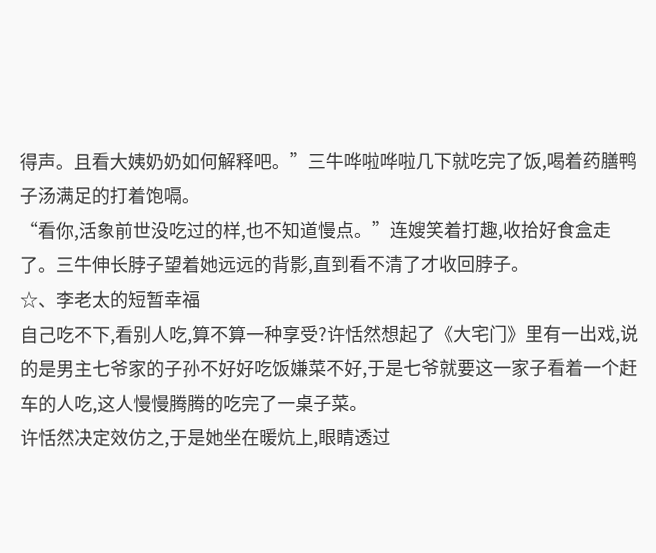得声。且看大姨奶奶如何解释吧。”三牛哗啦哗啦几下就吃完了饭,喝着药膳鸭子汤满足的打着饱嗝。
“看你,活象前世没吃过的样,也不知道慢点。”连嫂笑着打趣,收拾好食盒走了。三牛伸长脖子望着她远远的背影,直到看不清了才收回脖子。
☆、李老太的短暂幸福
自己吃不下,看别人吃,算不算一种享受?许恬然想起了《大宅门》里有一出戏,说的是男主七爷家的子孙不好好吃饭嫌菜不好,于是七爷就要这一家子看着一个赶车的人吃,这人慢慢腾腾的吃完了一桌子菜。
许恬然决定效仿之,于是她坐在暖炕上,眼睛透过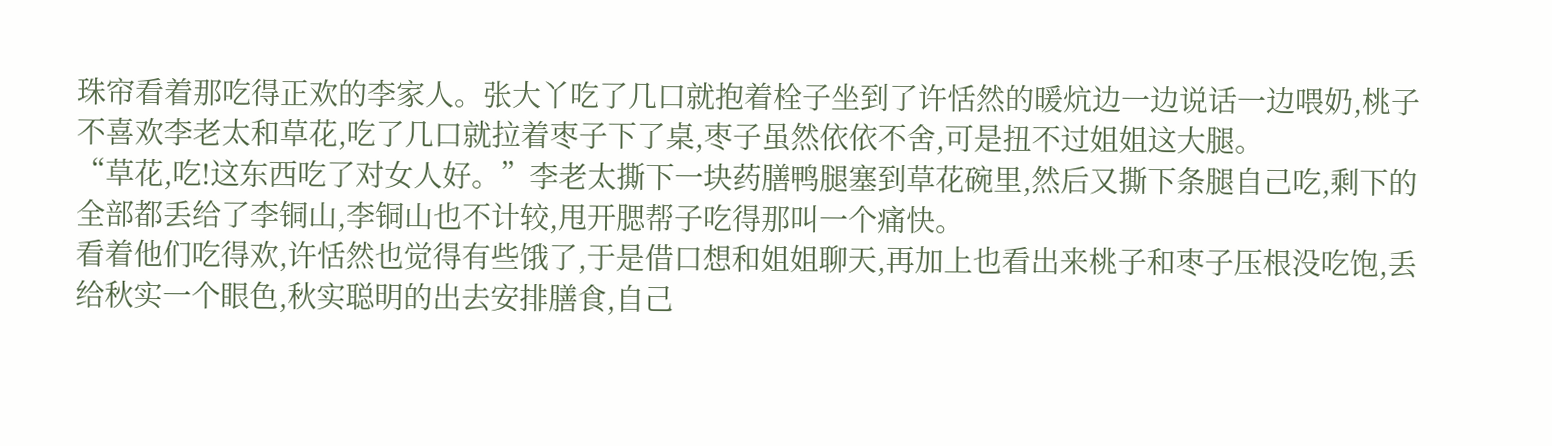珠帘看着那吃得正欢的李家人。张大丫吃了几口就抱着栓子坐到了许恬然的暖炕边一边说话一边喂奶,桃子不喜欢李老太和草花,吃了几口就拉着枣子下了桌,枣子虽然依依不舍,可是扭不过姐姐这大腿。
“草花,吃!这东西吃了对女人好。”李老太撕下一块药膳鸭腿塞到草花碗里,然后又撕下条腿自己吃,剩下的全部都丢给了李铜山,李铜山也不计较,甩开腮帮子吃得那叫一个痛快。
看着他们吃得欢,许恬然也觉得有些饿了,于是借口想和姐姐聊天,再加上也看出来桃子和枣子压根没吃饱,丢给秋实一个眼色,秋实聪明的出去安排膳食,自己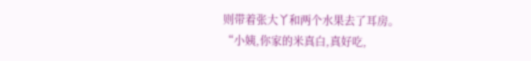则带着张大丫和两个水果去了耳房。
“小姨,你家的米真白,真好吃,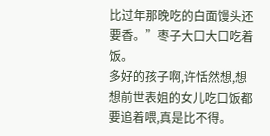比过年那晚吃的白面馒头还要香。”枣子大口大口吃着饭。
多好的孩子啊,许恬然想,想想前世表姐的女儿吃口饭都要追着喂,真是比不得。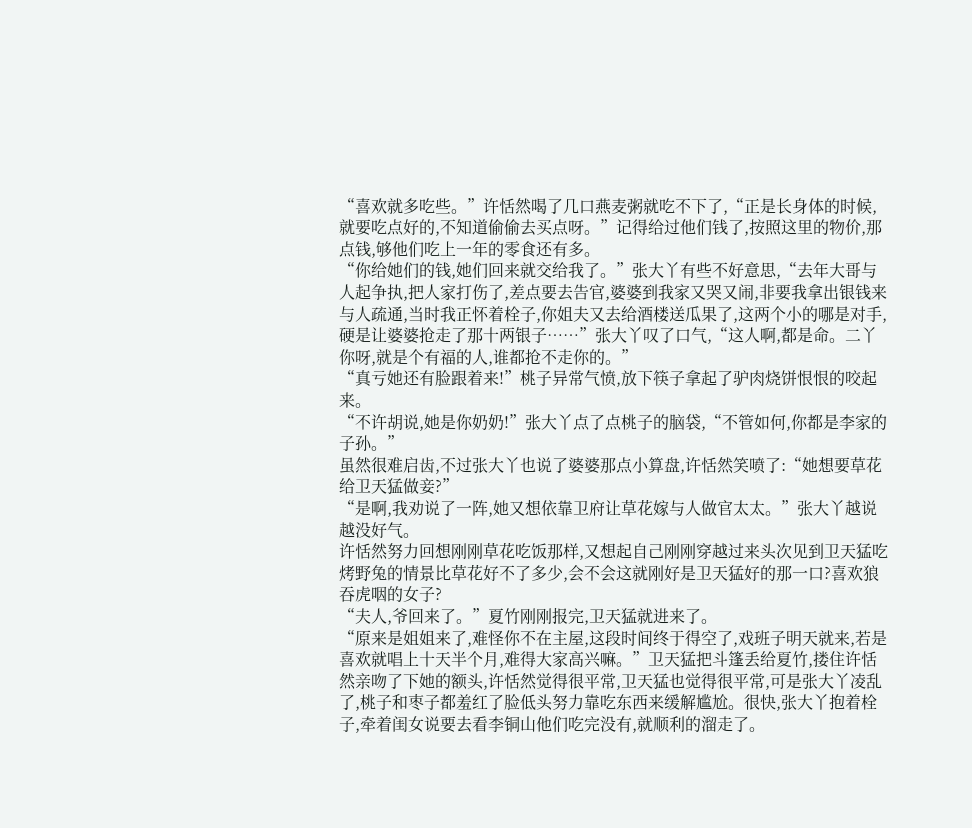“喜欢就多吃些。”许恬然喝了几口燕麦粥就吃不下了,“正是长身体的时候,就要吃点好的,不知道偷偷去买点呀。”记得给过他们钱了,按照这里的物价,那点钱,够他们吃上一年的零食还有多。
“你给她们的钱,她们回来就交给我了。”张大丫有些不好意思,“去年大哥与人起争执,把人家打伤了,差点要去告官,婆婆到我家又哭又闹,非要我拿出银钱来与人疏通,当时我正怀着栓子,你姐夫又去给酒楼送瓜果了,这两个小的哪是对手,硬是让婆婆抢走了那十两银子……”张大丫叹了口气,“这人啊,都是命。二丫你呀,就是个有福的人,谁都抢不走你的。”
“真亏她还有脸跟着来!”桃子异常气愤,放下筷子拿起了驴肉烧饼恨恨的咬起来。
“不许胡说,她是你奶奶!”张大丫点了点桃子的脑袋,“不管如何,你都是李家的子孙。”
虽然很难启齿,不过张大丫也说了婆婆那点小算盘,许恬然笑喷了:“她想要草花给卫天猛做妾?”
“是啊,我劝说了一阵,她又想依靠卫府让草花嫁与人做官太太。”张大丫越说越没好气。
许恬然努力回想刚刚草花吃饭那样,又想起自己刚刚穿越过来头次见到卫天猛吃烤野兔的情景比草花好不了多少,会不会这就刚好是卫天猛好的那一口?喜欢狼吞虎咽的女子?
“夫人,爷回来了。”夏竹刚刚报完,卫天猛就进来了。
“原来是姐姐来了,难怪你不在主屋,这段时间终于得空了,戏班子明天就来,若是喜欢就唱上十天半个月,难得大家高兴嘛。”卫天猛把斗篷丢给夏竹,搂住许恬然亲吻了下她的额头,许恬然觉得很平常,卫天猛也觉得很平常,可是张大丫凌乱了,桃子和枣子都羞红了脸低头努力靠吃东西来缓解尴尬。很快,张大丫抱着栓子,牵着闺女说要去看李铜山他们吃完没有,就顺利的溜走了。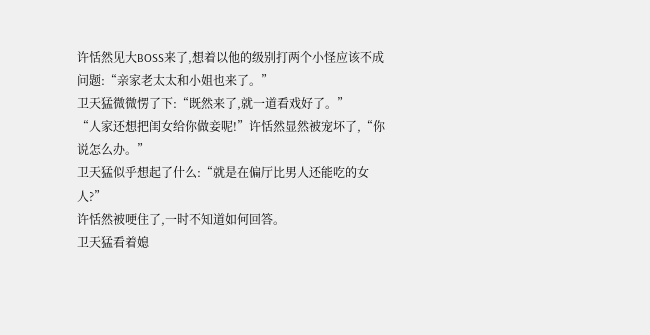许恬然见大BOSS来了,想着以他的级别打两个小怪应该不成问题:“亲家老太太和小姐也来了。”
卫天猛微微愣了下:“既然来了,就一道看戏好了。”
“人家还想把闺女给你做妾呢!”许恬然显然被宠坏了,“你说怎么办。”
卫天猛似乎想起了什么:“就是在偏厅比男人还能吃的女人?”
许恬然被哽住了,一时不知道如何回答。
卫天猛看着媳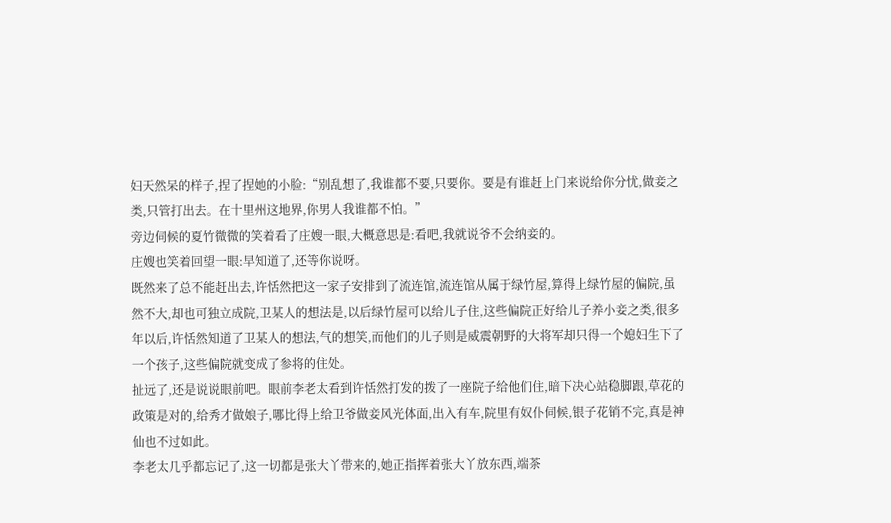妇天然呆的样子,捏了捏她的小脸:“别乱想了,我谁都不要,只要你。要是有谁赶上门来说给你分忧,做妾之类,只管打出去。在十里州这地界,你男人我谁都不怕。”
旁边伺候的夏竹微微的笑着看了庄嫂一眼,大概意思是:看吧,我就说爷不会纳妾的。
庄嫂也笑着回望一眼:早知道了,还等你说呀。
既然来了总不能赶出去,许恬然把这一家子安排到了流连馆,流连馆从属于绿竹屋,算得上绿竹屋的偏院,虽然不大,却也可独立成院,卫某人的想法是,以后绿竹屋可以给儿子住,这些偏院正好给儿子养小妾之类,很多年以后,许恬然知道了卫某人的想法,气的想笑,而他们的儿子则是威震朝野的大将军却只得一个媳妇生下了一个孩子,这些偏院就变成了参将的住处。
扯远了,还是说说眼前吧。眼前李老太看到许恬然打发的拨了一座院子给他们住,暗下决心站稳脚跟,草花的政策是对的,给秀才做娘子,哪比得上给卫爷做妾风光体面,出入有车,院里有奴仆伺候,银子花销不完,真是神仙也不过如此。
李老太几乎都忘记了,这一切都是张大丫带来的,她正指挥着张大丫放东西,端茶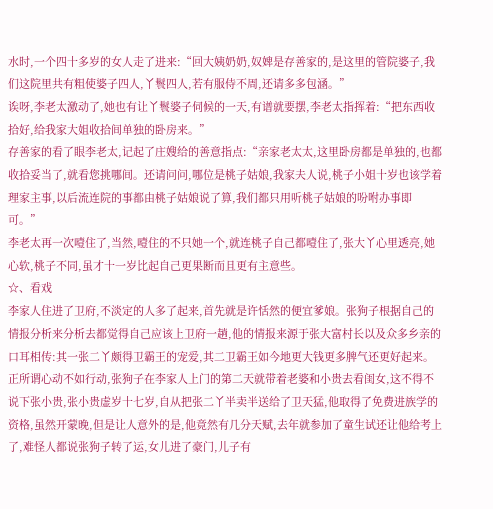水时,一个四十多岁的女人走了进来:“回大姨奶奶,奴婢是存善家的,是这里的管院婆子,我们这院里共有粗使婆子四人,丫鬟四人,若有服侍不周,还请多多包涵。”
诶呀,李老太激动了,她也有让丫鬟婆子伺候的一天,有谱就要摆,李老太指挥着:“把东西收拾好,给我家大姐收拾间单独的卧房来。”
存善家的看了眼李老太,记起了庄嫂给的善意指点:“亲家老太太,这里卧房都是单独的,也都收拾妥当了,就看您挑哪间。还请问问,哪位是桃子姑娘,我家夫人说,桃子小姐十岁也该学着理家主事,以后流连院的事都由桃子姑娘说了算,我们都只用听桃子姑娘的吩咐办事即可。”
李老太再一次噎住了,当然,噎住的不只她一个,就连桃子自己都噎住了,张大丫心里透亮,她心软,桃子不同,虽才十一岁比起自己更果断而且更有主意些。
☆、看戏
李家人住进了卫府,不淡定的人多了起来,首先就是许恬然的便宜爹娘。张狗子根据自己的情报分析来分析去都觉得自己应该上卫府一趟,他的情报来源于张大富村长以及众多乡亲的口耳相传:其一张二丫颇得卫霸王的宠爱,其二卫霸王如今地更大钱更多脾气还更好起来。正所谓心动不如行动,张狗子在李家人上门的第二天就带着老婆和小贵去看闺女,这不得不说下张小贵,张小贵虚岁十七岁,自从把张二丫半卖半送给了卫天猛,他取得了免费进族学的资格,虽然开蒙晚,但是让人意外的是,他竟然有几分天赋,去年就参加了童生试还让他给考上了,难怪人都说张狗子转了运,女儿进了豪门,儿子有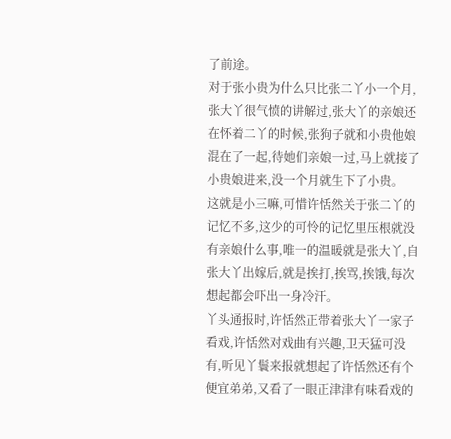了前途。
对于张小贵为什么只比张二丫小一个月,张大丫很气愤的讲解过,张大丫的亲娘还在怀着二丫的时候,张狗子就和小贵他娘混在了一起,待她们亲娘一过,马上就接了小贵娘进来,没一个月就生下了小贵。
这就是小三嘛,可惜许恬然关于张二丫的记忆不多,这少的可怜的记忆里压根就没有亲娘什么事,唯一的温暖就是张大丫,自张大丫出嫁后,就是挨打,挨骂,挨饿,每次想起都会吓出一身冷汗。
丫头通报时,许恬然正带着张大丫一家子看戏,许恬然对戏曲有兴趣,卫天猛可没有,听见丫鬟来报就想起了许恬然还有个便宜弟弟,又看了一眼正津津有味看戏的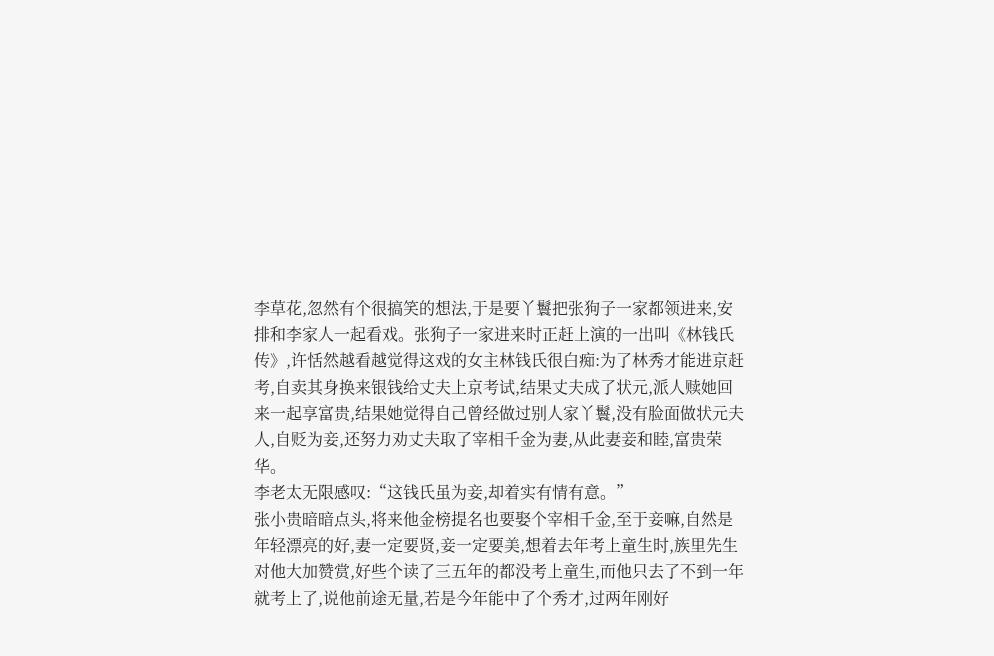李草花,忽然有个很搞笑的想法,于是要丫鬟把张狗子一家都领进来,安排和李家人一起看戏。张狗子一家进来时正赶上演的一出叫《林钱氏传》,许恬然越看越觉得这戏的女主林钱氏很白痴:为了林秀才能进京赶考,自卖其身换来银钱给丈夫上京考试,结果丈夫成了状元,派人赎她回来一起享富贵,结果她觉得自己曾经做过别人家丫鬟,没有脸面做状元夫人,自贬为妾,还努力劝丈夫取了宰相千金为妻,从此妻妾和睦,富贵荣华。
李老太无限感叹:“这钱氏虽为妾,却着实有情有意。”
张小贵暗暗点头,将来他金榜提名也要娶个宰相千金,至于妾嘛,自然是年轻漂亮的好,妻一定要贤,妾一定要美,想着去年考上童生时,族里先生对他大加赞赏,好些个读了三五年的都没考上童生,而他只去了不到一年就考上了,说他前途无量,若是今年能中了个秀才,过两年刚好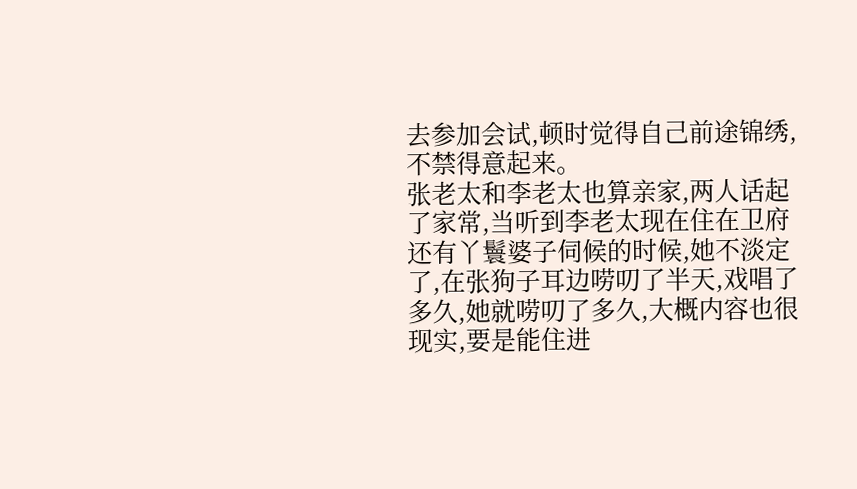去参加会试,顿时觉得自己前途锦绣,不禁得意起来。
张老太和李老太也算亲家,两人话起了家常,当听到李老太现在住在卫府还有丫鬟婆子伺候的时候,她不淡定了,在张狗子耳边唠叨了半天,戏唱了多久,她就唠叨了多久,大概内容也很现实,要是能住进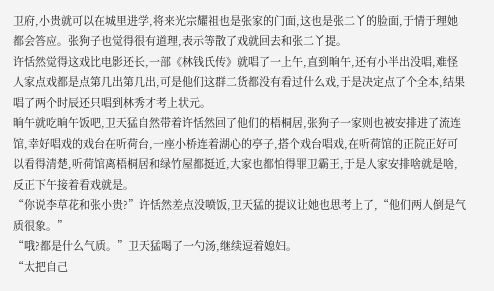卫府,小贵就可以在城里进学,将来光宗耀祖也是张家的门面,这也是张二丫的脸面,于情于理她都会答应。张狗子也觉得很有道理,表示等散了戏就回去和张二丫提。
许恬然觉得这戏比电影还长,一部《林钱氏传》就唱了一上午,直到晌午,还有小半出没唱,难怪人家点戏都是点第几出第几出,可是他们这群二货都没有看过什么戏,于是决定点了个全本,结果唱了两个时辰还只唱到林秀才考上状元。
晌午就吃晌午饭吧,卫天猛自然带着许恬然回了他们的梧桐居,张狗子一家则也被安排进了流连馆,幸好唱戏的戏台在听荷台,一座小桥连着湖心的亭子,搭个戏台唱戏,在听荷馆的正院正好可以看得清楚,听荷馆离梧桐居和绿竹屋都挺近,大家也都怕得罪卫霸王,于是人家安排啥就是啥,反正下午接着看戏就是。
“你说李草花和张小贵?”许恬然差点没喷饭,卫天猛的提议让她也思考上了,“他们两人倒是气质很象。”
“哦?都是什么气质。”卫天猛喝了一勺汤,继续逗着媳妇。
“太把自己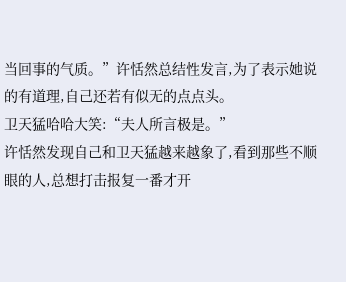当回事的气质。”许恬然总结性发言,为了表示她说的有道理,自己还若有似无的点点头。
卫天猛哈哈大笑:“夫人所言极是。”
许恬然发现自己和卫天猛越来越象了,看到那些不顺眼的人,总想打击报复一番才开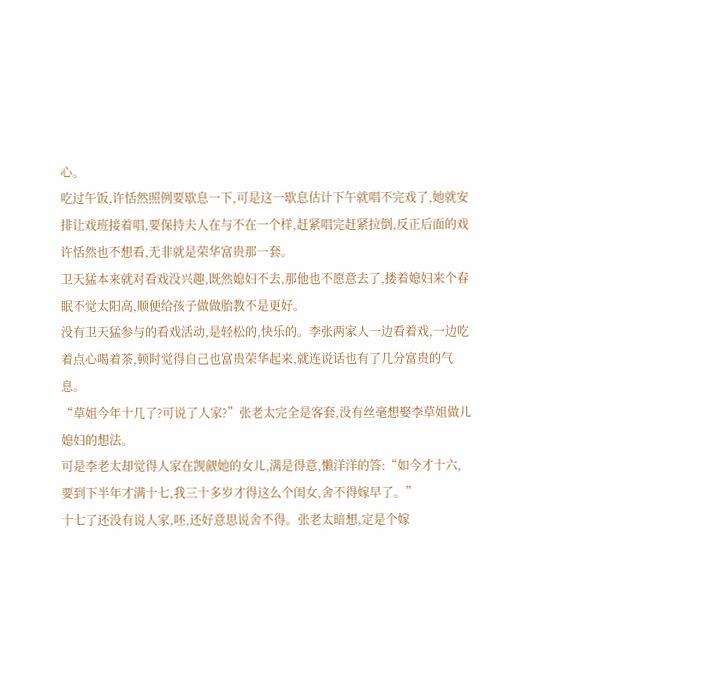心。
吃过午饭,许恬然照例要歇息一下,可是这一歇息估计下午就唱不完戏了,她就安排让戏班接着唱,要保持夫人在与不在一个样,赶紧唱完赶紧拉倒,反正后面的戏许恬然也不想看,无非就是荣华富贵那一套。
卫天猛本来就对看戏没兴趣,既然媳妇不去,那他也不愿意去了,搂着媳妇来个春眠不觉太阳高,顺便给孩子做做胎教不是更好。
没有卫天猛参与的看戏活动,是轻松的,快乐的。李张两家人一边看着戏,一边吃着点心喝着茶,顿时觉得自己也富贵荣华起来,就连说话也有了几分富贵的气息。
“草姐今年十几了?可说了人家?”张老太完全是客套,没有丝毫想娶李草姐做儿媳妇的想法。
可是李老太却觉得人家在觊觎她的女儿,满是得意,懒洋洋的答:“如今才十六,要到下半年才满十七,我三十多岁才得这么个闺女,舍不得嫁早了。”
十七了还没有说人家,呸,还好意思说舍不得。张老太暗想,定是个嫁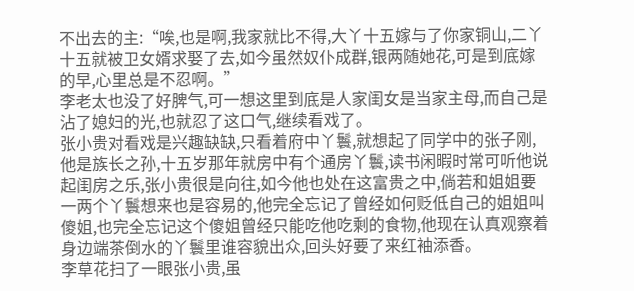不出去的主:“唉,也是啊,我家就比不得,大丫十五嫁与了你家铜山,二丫十五就被卫女婿求娶了去,如今虽然奴仆成群,银两随她花,可是到底嫁的早,心里总是不忍啊。”
李老太也没了好脾气,可一想这里到底是人家闺女是当家主母,而自己是沾了媳妇的光,也就忍了这口气,继续看戏了。
张小贵对看戏是兴趣缺缺,只看着府中丫鬟,就想起了同学中的张子刚,他是族长之孙,十五岁那年就房中有个通房丫鬟,读书闲暇时常可听他说起闺房之乐,张小贵很是向往,如今他也处在这富贵之中,倘若和姐姐要一两个丫鬟想来也是容易的,他完全忘记了曾经如何贬低自己的姐姐叫傻姐,也完全忘记这个傻姐曾经只能吃他吃剩的食物,他现在认真观察着身边端茶倒水的丫鬟里谁容貌出众,回头好要了来红袖添香。
李草花扫了一眼张小贵,虽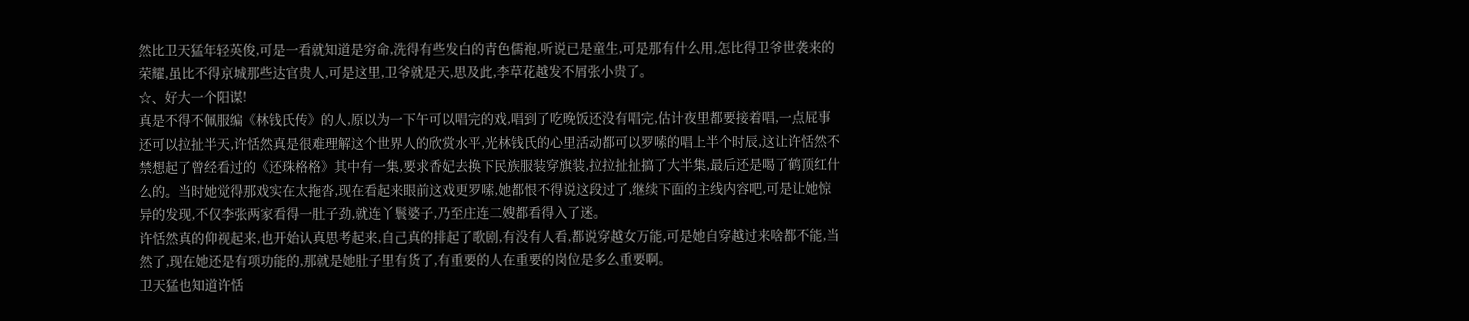然比卫天猛年轻英俊,可是一看就知道是穷命,洗得有些发白的青色儒袍,听说已是童生,可是那有什么用,怎比得卫爷世袭来的荣耀,虽比不得京城那些达官贵人,可是这里,卫爷就是天,思及此,李草花越发不屑张小贵了。
☆、好大一个阳谋!
真是不得不佩服编《林钱氏传》的人,原以为一下午可以唱完的戏,唱到了吃晚饭还没有唱完,估计夜里都要接着唱,一点屁事还可以拉扯半天,许恬然真是很难理解这个世界人的欣赏水平,光林钱氏的心里活动都可以罗嗦的唱上半个时辰,这让许恬然不禁想起了曾经看过的《还珠格格》其中有一集,要求香妃去换下民族服装穿旗装,拉拉扯扯搞了大半集,最后还是喝了鹤顶红什么的。当时她觉得那戏实在太拖沓,现在看起来眼前这戏更罗嗦,她都恨不得说这段过了,继续下面的主线内容吧,可是让她惊异的发现,不仅李张两家看得一肚子劲,就连丫鬟婆子,乃至庄连二嫂都看得入了迷。
许恬然真的仰视起来,也开始认真思考起来,自己真的排起了歌剧,有没有人看,都说穿越女万能,可是她自穿越过来啥都不能,当然了,现在她还是有项功能的,那就是她肚子里有货了,有重要的人在重要的岗位是多么重要啊。
卫天猛也知道许恬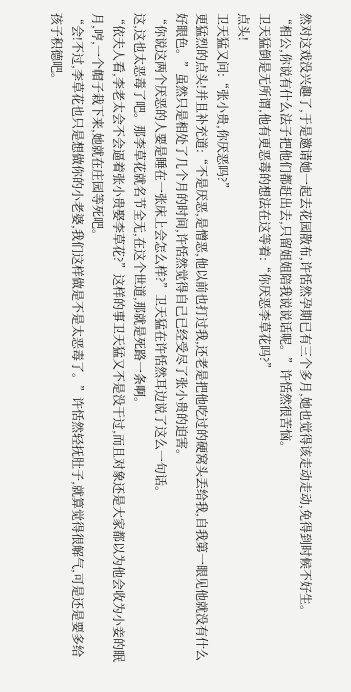然对这戏没兴趣了,于是邀请她一起去花园散布,许恬然孕期已有三个多月,她也觉得该走动走动,免得到时候不好生。
“相公,你说有什么法子把他们都赶出去,只留姐姐陪我说说话呢。”许恬然很苦恼。
卫天猛倒是无所谓,他有更恶毒的想法在这等着:“你厌恶李草花吗?”
点头!
卫天猛又问:“张小贵,你厌恶吗?”
更猛烈的点头!并且补充道:“不是厌恶,是憎恶,他以前也打过我,还老是把他吃过的硬窝头丢给我,自我第一眼见他就没有什么好眼色。”虽然只是相处了几个月的时间,许恬然觉得自己已经受尽了张小贵的迫害。
“你说这两个厌恶的人要是睡在一张床上会怎么样?”卫天猛在许恬然耳边说了这么一句话。
这,这也太恶毒了吧。那李草花就名节全无,在这个世道,那就是死路一条啊。
“依夫人看,李老太会不会逼着张小贵娶李草花?”这样的事卫天猛又不是没干过,而且对象还是大家都以为他会收为小妾的眠月,哼,一个帽子栽下来,她就在庄园等死吧。
“会!不过,李草花也只是想做你的小老婆,我们这样做是不是太恶毒了。”许恬然轻抚肚子,就算觉得很解气,可是还是要多给孩子积德吧。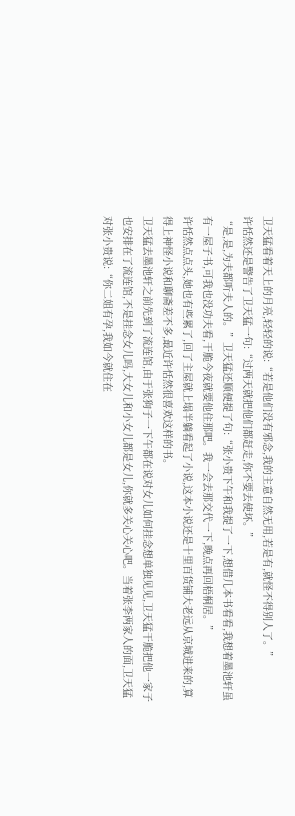卫天猛看着天上的月亮,轻轻的说:“若是他们没有邪念,我的主意自然无用,若是有,就怪不得别人了。”
许恬然还是警告了卫天猛一句:“过两天就把他们都赶走,你不要去使坏。”
“是,是,为夫都听夫人的。”卫天猛还顺便提了句:“张小贵下午和我提了一下,想借几本书看看,我想着墨池轩虽有一屋子书,可我也没功夫看,干脆今夜就要他住那吧。我一会去那交代一下,晚点再回梧桐居。”
许恬然点点头,她也有些累了,回了主屋就上塌半躺看起了小说,这本小说还是十里百货铺大老远从京城进来的,算得上神怪小说和聊斋差不多,最近许恬然很喜欢这样的书。
卫天猛去墨池轩之前先到了流连馆,由于张狗子一下午都在说对女儿如何挂念想单独见见,卫天猛干脆把他一家子也安排在了流连馆,不是挂念女儿吗,大女儿和小女儿都是女儿,你就多关心关心吧。当着张李两家人的面,卫天猛对张小贵说:“你二姐有孕,我如今就住在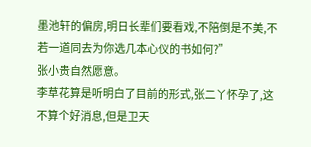墨池轩的偏房,明日长辈们要看戏,不陪倒是不美,不若一道同去为你选几本心仪的书如何?”
张小贵自然愿意。
李草花算是听明白了目前的形式,张二丫怀孕了,这不算个好消息,但是卫天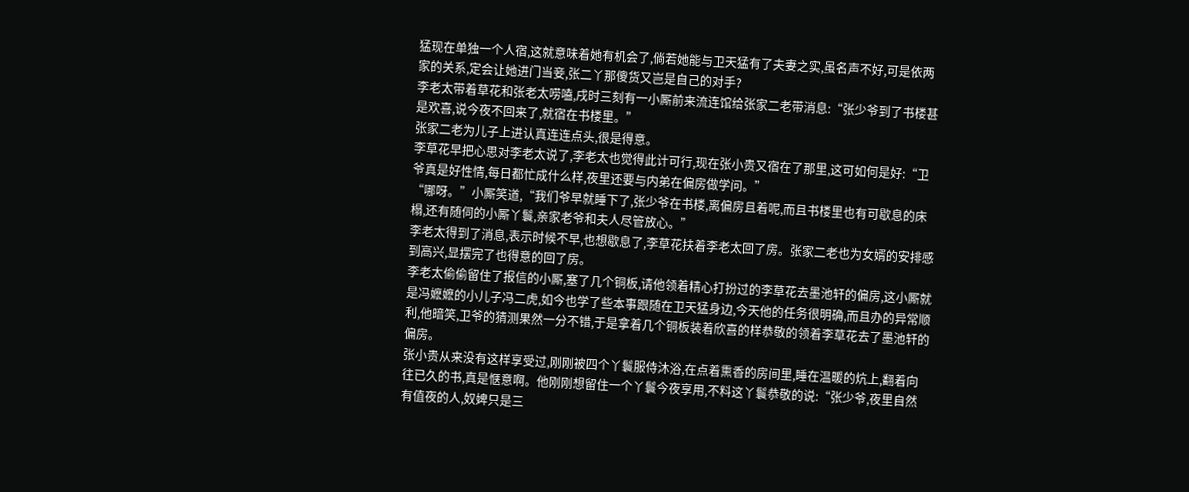猛现在单独一个人宿,这就意味着她有机会了,倘若她能与卫天猛有了夫妻之实,虽名声不好,可是依两家的关系,定会让她进门当妾,张二丫那傻货又岂是自己的对手?
李老太带着草花和张老太唠嗑,戌时三刻有一小厮前来流连馆给张家二老带消息:“张少爷到了书楼甚是欢喜,说今夜不回来了,就宿在书楼里。”
张家二老为儿子上进认真连连点头,很是得意。
李草花早把心思对李老太说了,李老太也觉得此计可行,现在张小贵又宿在了那里,这可如何是好:“卫爷真是好性情,每日都忙成什么样,夜里还要与内弟在偏房做学问。”
“哪呀。”小厮笑道,“我们爷早就睡下了,张少爷在书楼,离偏房且着呢,而且书楼里也有可歇息的床榻,还有随伺的小厮丫鬟,亲家老爷和夫人尽管放心。”
李老太得到了消息,表示时候不早,也想歇息了,李草花扶着李老太回了房。张家二老也为女婿的安排感到高兴,显摆完了也得意的回了房。
李老太偷偷留住了报信的小厮,塞了几个铜板,请他领着精心打扮过的李草花去墨池轩的偏房,这小厮就是冯嬷嬷的小儿子冯二虎,如今也学了些本事跟随在卫天猛身边,今天他的任务很明确,而且办的异常顺利,他暗笑,卫爷的猜测果然一分不错,于是拿着几个铜板装着欣喜的样恭敬的领着李草花去了墨池轩的偏房。
张小贵从来没有这样享受过,刚刚被四个丫鬟服侍沐浴,在点着熏香的房间里,睡在温暖的炕上,翻着向往已久的书,真是惬意啊。他刚刚想留住一个丫鬟今夜享用,不料这丫鬟恭敬的说:“张少爷,夜里自然有值夜的人,奴婢只是三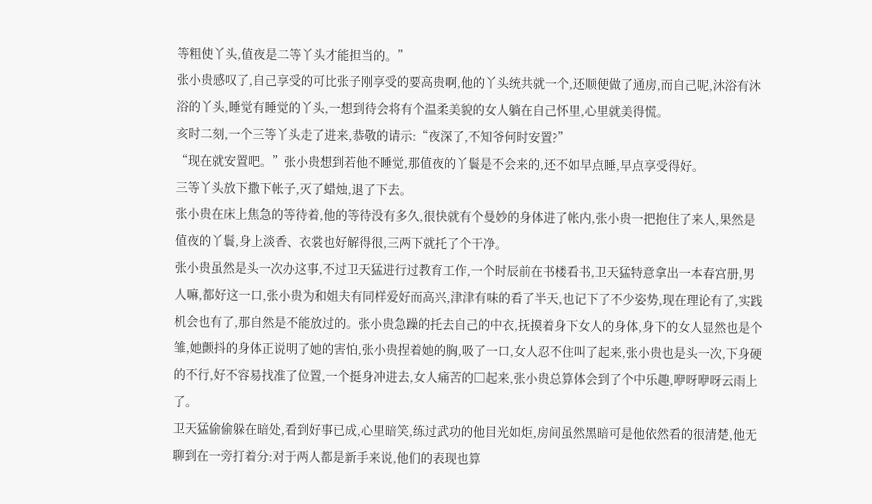等粗使丫头,值夜是二等丫头才能担当的。”
张小贵感叹了,自己享受的可比张子刚享受的要高贵啊,他的丫头统共就一个,还顺便做了通房,而自己呢,沐浴有沐浴的丫头,睡觉有睡觉的丫头,一想到待会将有个温柔美貌的女人躺在自己怀里,心里就美得慌。
亥时二刻,一个三等丫头走了进来,恭敬的请示:“夜深了,不知爷何时安置?”
“现在就安置吧。”张小贵想到若他不睡觉,那值夜的丫鬟是不会来的,还不如早点睡,早点享受得好。
三等丫头放下撒下帐子,灭了蜡烛,退了下去。
张小贵在床上焦急的等待着,他的等待没有多久,很快就有个曼妙的身体进了帐内,张小贵一把抱住了来人,果然是值夜的丫鬟,身上淡香、衣裳也好解得很,三两下就托了个干净。
张小贵虽然是头一次办这事,不过卫天猛进行过教育工作,一个时辰前在书楼看书,卫天猛特意拿出一本春宫册,男人嘛,都好这一口,张小贵为和姐夫有同样爱好而高兴,津津有味的看了半天,也记下了不少姿势,现在理论有了,实践机会也有了,那自然是不能放过的。张小贵急躁的托去自己的中衣,抚摸着身下女人的身体,身下的女人显然也是个雏,她颤抖的身体正说明了她的害怕,张小贵捏着她的胸,吸了一口,女人忍不住叫了起来,张小贵也是头一次,下身硬的不行,好不容易找准了位置,一个挺身冲进去,女人痛苦的□起来,张小贵总算体会到了个中乐趣,咿呀咿呀云雨上了。
卫天猛偷偷躲在暗处,看到好事已成,心里暗笑,练过武功的他目光如炬,房间虽然黑暗可是他依然看的很清楚,他无聊到在一旁打着分:对于两人都是新手来说,他们的表现也算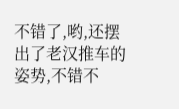不错了,哟,还摆出了老汉推车的姿势,不错不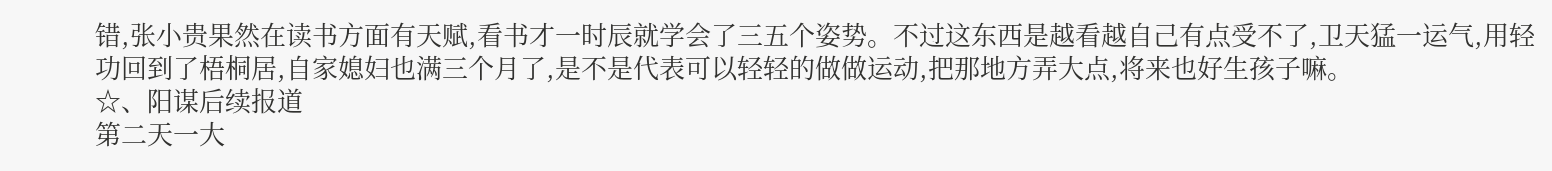错,张小贵果然在读书方面有天赋,看书才一时辰就学会了三五个姿势。不过这东西是越看越自己有点受不了,卫天猛一运气,用轻功回到了梧桐居,自家媳妇也满三个月了,是不是代表可以轻轻的做做运动,把那地方弄大点,将来也好生孩子嘛。
☆、阳谋后续报道
第二天一大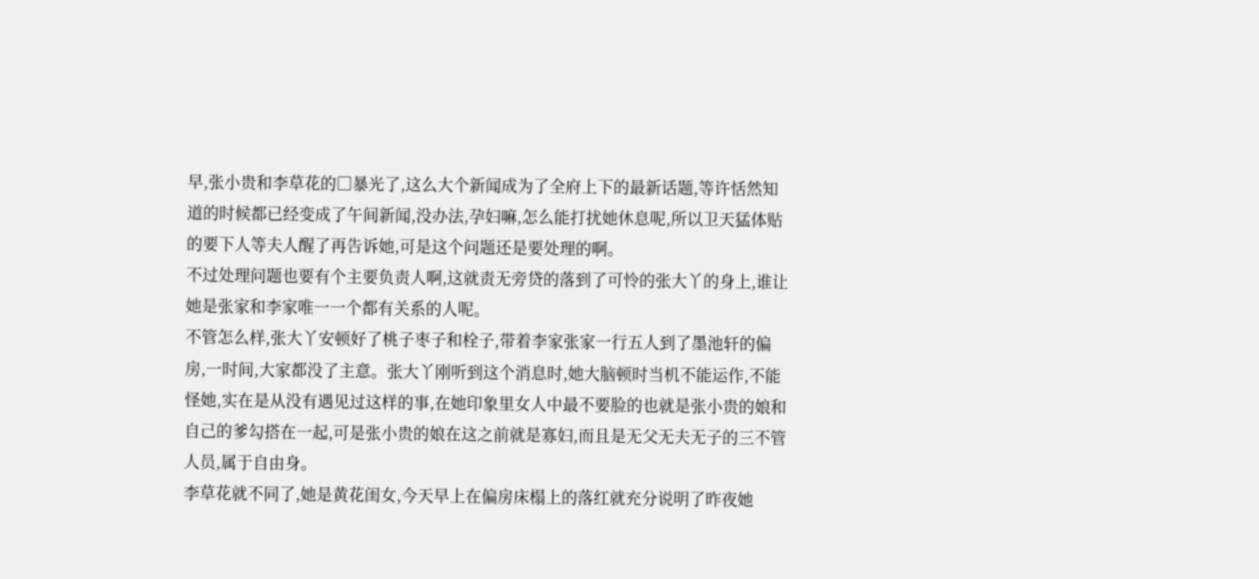早,张小贵和李草花的□暴光了,这么大个新闻成为了全府上下的最新话题,等许恬然知道的时候都已经变成了午间新闻,没办法,孕妇嘛,怎么能打扰她休息呢,所以卫天猛体贴的要下人等夫人醒了再告诉她,可是这个问题还是要处理的啊。
不过处理问题也要有个主要负责人啊,这就责无旁贷的落到了可怜的张大丫的身上,谁让她是张家和李家唯一一个都有关系的人呢。
不管怎么样,张大丫安顿好了桃子枣子和栓子,带着李家张家一行五人到了墨池轩的偏房,一时间,大家都没了主意。张大丫刚听到这个消息时,她大脑顿时当机不能运作,不能怪她,实在是从没有遇见过这样的事,在她印象里女人中最不要脸的也就是张小贵的娘和自己的爹勾搭在一起,可是张小贵的娘在这之前就是寡妇,而且是无父无夫无子的三不管人员,属于自由身。
李草花就不同了,她是黄花闺女,今天早上在偏房床榻上的落红就充分说明了昨夜她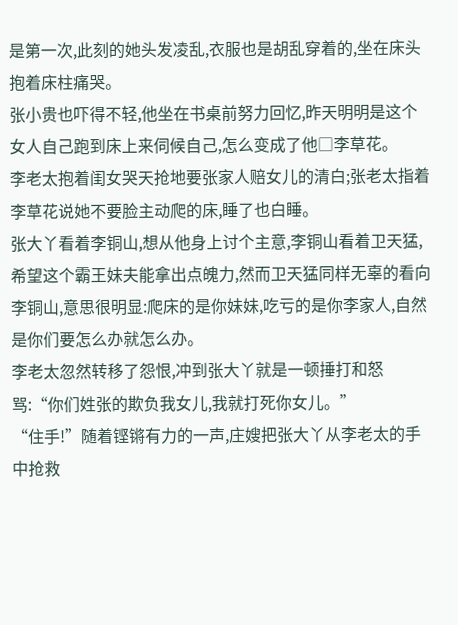是第一次,此刻的她头发凌乱,衣服也是胡乱穿着的,坐在床头抱着床柱痛哭。
张小贵也吓得不轻,他坐在书桌前努力回忆,昨天明明是这个女人自己跑到床上来伺候自己,怎么变成了他□李草花。
李老太抱着闺女哭天抢地要张家人赔女儿的清白;张老太指着李草花说她不要脸主动爬的床,睡了也白睡。
张大丫看着李铜山,想从他身上讨个主意,李铜山看着卫天猛,希望这个霸王妹夫能拿出点魄力,然而卫天猛同样无辜的看向李铜山,意思很明显:爬床的是你妹妹,吃亏的是你李家人,自然是你们要怎么办就怎么办。
李老太忽然转移了怨恨,冲到张大丫就是一顿捶打和怒骂:“你们姓张的欺负我女儿,我就打死你女儿。”
“住手!”随着铿锵有力的一声,庄嫂把张大丫从李老太的手中抢救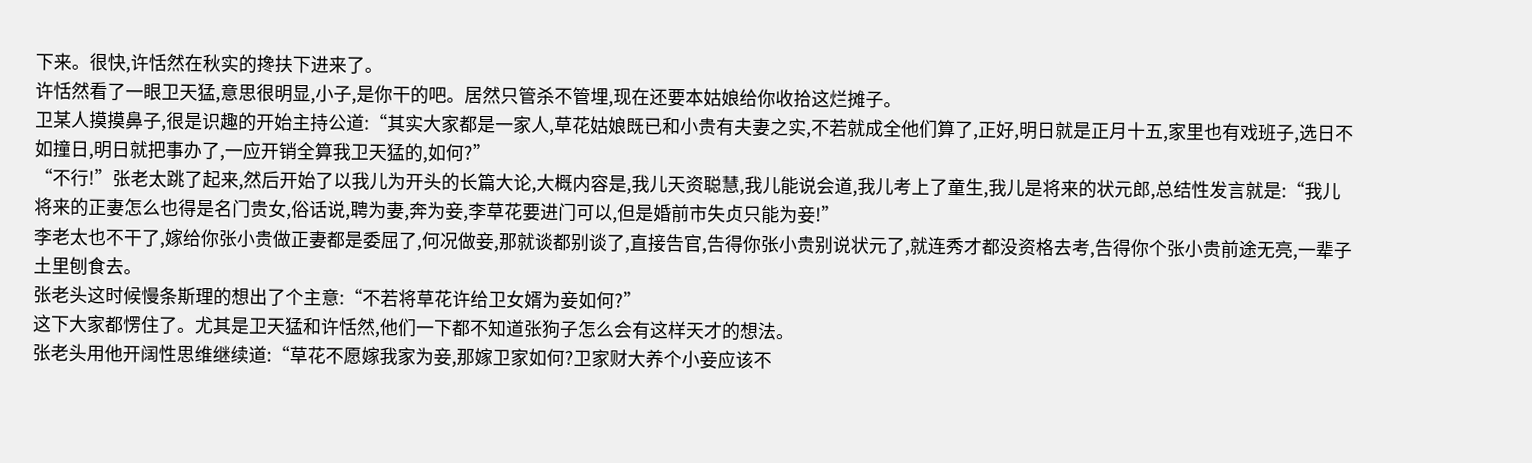下来。很快,许恬然在秋实的搀扶下进来了。
许恬然看了一眼卫天猛,意思很明显,小子,是你干的吧。居然只管杀不管埋,现在还要本姑娘给你收拾这烂摊子。
卫某人摸摸鼻子,很是识趣的开始主持公道:“其实大家都是一家人,草花姑娘既已和小贵有夫妻之实,不若就成全他们算了,正好,明日就是正月十五,家里也有戏班子,选日不如撞日,明日就把事办了,一应开销全算我卫天猛的,如何?”
“不行!”张老太跳了起来,然后开始了以我儿为开头的长篇大论,大概内容是,我儿天资聪慧,我儿能说会道,我儿考上了童生,我儿是将来的状元郎,总结性发言就是:“我儿将来的正妻怎么也得是名门贵女,俗话说,聘为妻,奔为妾,李草花要进门可以,但是婚前市失贞只能为妾!”
李老太也不干了,嫁给你张小贵做正妻都是委屈了,何况做妾,那就谈都别谈了,直接告官,告得你张小贵别说状元了,就连秀才都没资格去考,告得你个张小贵前途无亮,一辈子土里刨食去。
张老头这时候慢条斯理的想出了个主意:“不若将草花许给卫女婿为妾如何?”
这下大家都愣住了。尤其是卫天猛和许恬然,他们一下都不知道张狗子怎么会有这样天才的想法。
张老头用他开阔性思维继续道:“草花不愿嫁我家为妾,那嫁卫家如何?卫家财大养个小妾应该不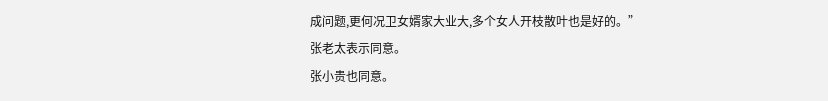成问题,更何况卫女婿家大业大,多个女人开枝散叶也是好的。”
张老太表示同意。
张小贵也同意。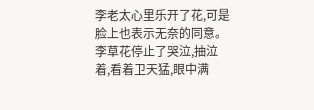李老太心里乐开了花,可是脸上也表示无奈的同意。
李草花停止了哭泣,抽泣着,看着卫天猛,眼中满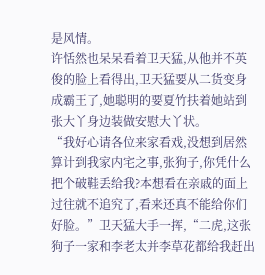是风情。
许恬然也呆呆看着卫天猛,从他并不英俊的脸上看得出,卫天猛要从二货变身成霸王了,她聪明的要夏竹扶着她站到张大丫身边装做安慰大丫状。
“我好心请各位来家看戏,没想到居然算计到我家内宅之事,张狗子,你凭什么把个破鞋丢给我?本想看在亲戚的面上过往就不追究了,看来还真不能给你们好脸。”卫天猛大手一挥,“二虎,这张狗子一家和李老太并李草花都给我赶出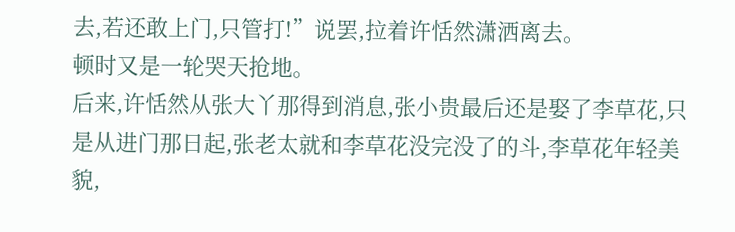去,若还敢上门,只管打!”说罢,拉着许恬然潇洒离去。
顿时又是一轮哭天抢地。
后来,许恬然从张大丫那得到消息,张小贵最后还是娶了李草花,只是从进门那日起,张老太就和李草花没完没了的斗,李草花年轻美貌,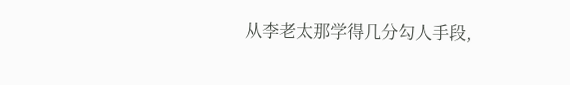从李老太那学得几分勾人手段,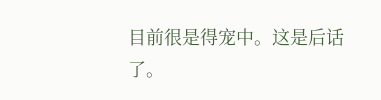目前很是得宠中。这是后话了。